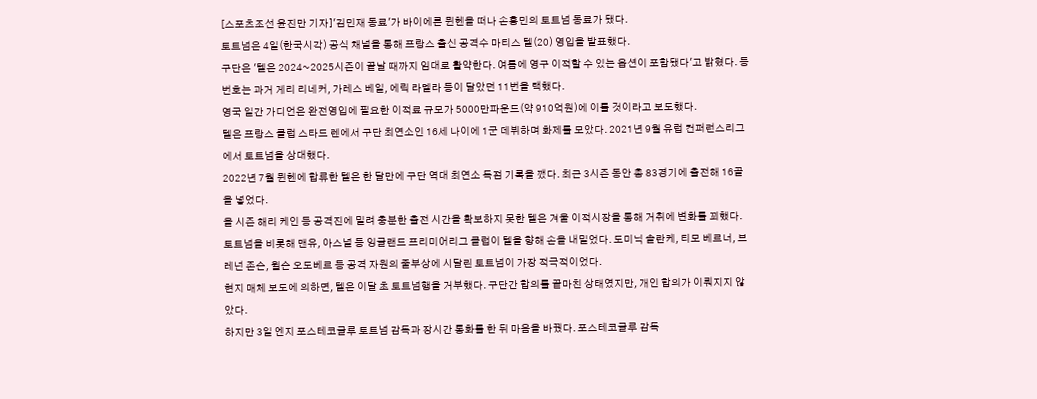[스포츠조선 윤진만 기자]'김민재 동료'가 바이에른 뮌헨을 떠나 손흥민의 토트넘 동료가 됐다.
토트넘은 4일(한국시각) 공식 채널을 통해 프랑스 출신 공격수 마티스 텔(20) 영입을 발표했다.
구단은 '텔은 2024~2025시즌이 끝날 때까지 임대로 활약한다. 여름에 영구 이적할 수 있는 옵션이 포함됐다'고 밝혔다. 등번호는 과거 게리 리네커, 가레스 베일, 에릭 라멜라 등이 달았던 11번을 택했다.
영국 일간 가디언은 완전영입에 필요한 이적료 규모가 5000만파운드(약 910억원)에 이를 것이라고 보도했다.
텔은 프랑스 클럽 스타드 렌에서 구단 최연소인 16세 나이에 1군 데뷔하며 화제를 모았다. 2021년 9월 유럽 컨퍼런스리그에서 토트넘을 상대했다.
2022년 7월 뮌헨에 합류한 텔은 한 달만에 구단 역대 최연소 득점 기록을 깼다. 최근 3시즌 동안 총 83경기에 출전해 16골을 넣었다.
올 시즌 해리 케인 등 공격진에 밀려 충분한 출전 시간을 확보하지 못한 텔은 겨울 이적시장을 통해 거취에 변화를 꾀했다.
토트넘을 비롯해 맨유, 아스널 등 잉글랜드 프리미어리그 클럽이 텔을 향해 손을 내밀었다. 도미닉 솔란케, 티모 베르너, 브레넌 존슨, 윌슨 오도베르 등 공격 자원의 줄부상에 시달린 토트넘이 가장 적극적이었다.
현지 매체 보도에 의하면, 텔은 이달 초 토트넘행을 거부했다. 구단간 합의를 끝마친 상태였지만, 개인 합의가 이뤄지지 않았다.
하지만 3일 엔지 포스테코글루 토트넘 감독과 장시간 통화를 한 뒤 마음을 바꿨다. 포스테코글루 감독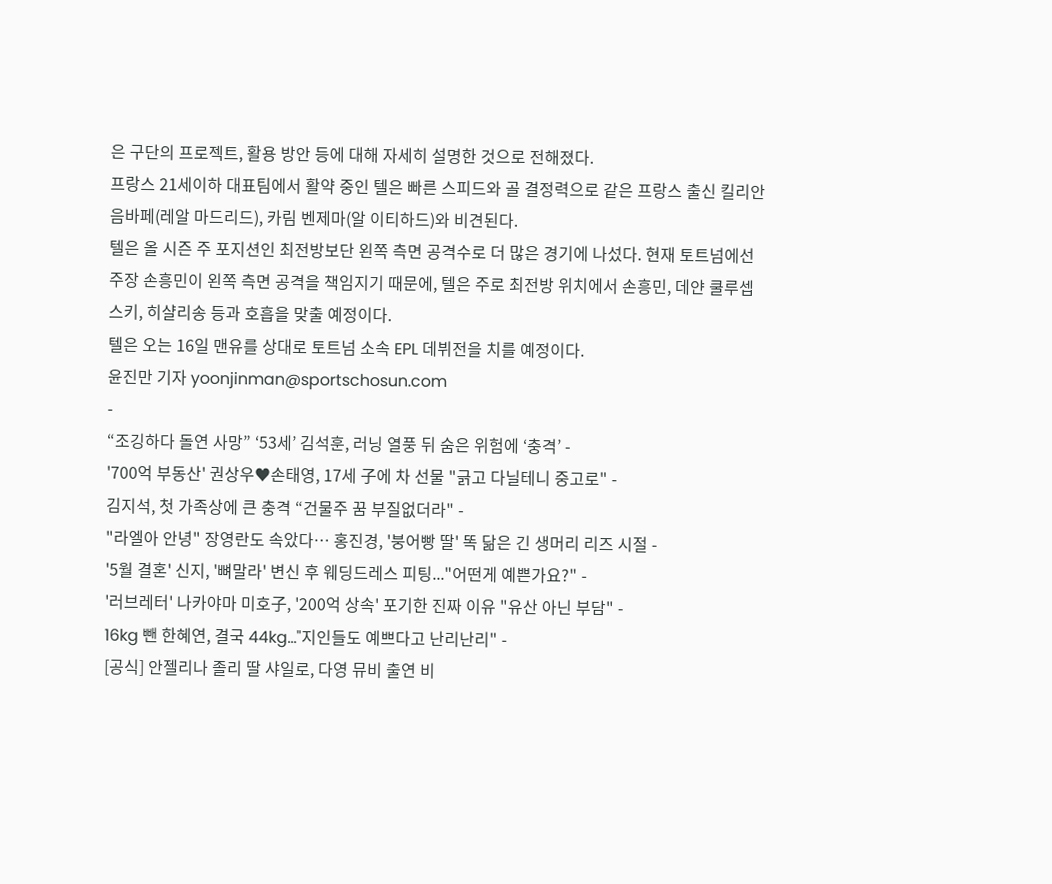은 구단의 프로젝트, 활용 방안 등에 대해 자세히 설명한 것으로 전해졌다.
프랑스 21세이하 대표팀에서 활약 중인 텔은 빠른 스피드와 골 결정력으로 같은 프랑스 출신 킬리안 음바페(레알 마드리드), 카림 벤제마(알 이티하드)와 비견된다.
텔은 올 시즌 주 포지션인 최전방보단 왼쪽 측면 공격수로 더 많은 경기에 나섰다. 현재 토트넘에선 주장 손흥민이 왼쪽 측면 공격을 책임지기 때문에, 텔은 주로 최전방 위치에서 손흥민, 데얀 쿨루셉스키, 히샬리송 등과 호흡을 맞출 예정이다.
텔은 오는 16일 맨유를 상대로 토트넘 소속 EPL 데뷔전을 치를 예정이다.
윤진만 기자 yoonjinman@sportschosun.com
-
“조깅하다 돌연 사망” ‘53세’ 김석훈, 러닝 열풍 뒤 숨은 위험에 ‘충격’ -
'700억 부동산' 권상우♥손태영, 17세 子에 차 선물 "긁고 다닐테니 중고로" -
김지석, 첫 가족상에 큰 충격 “건물주 꿈 부질없더라" -
"라엘아 안녕" 장영란도 속았다… 홍진경, '붕어빵 딸' 똑 닮은 긴 생머리 리즈 시절 -
'5월 결혼' 신지, '뼈말라' 변신 후 웨딩드레스 피팅..."어떤게 예쁜가요?" -
'러브레터' 나카야마 미호子, '200억 상속' 포기한 진짜 이유 "유산 아닌 부담" -
16kg 뺀 한혜연, 결국 44kg..."지인들도 예쁘다고 난리난리" -
[공식] 안젤리나 졸리 딸 샤일로, 다영 뮤비 출연 비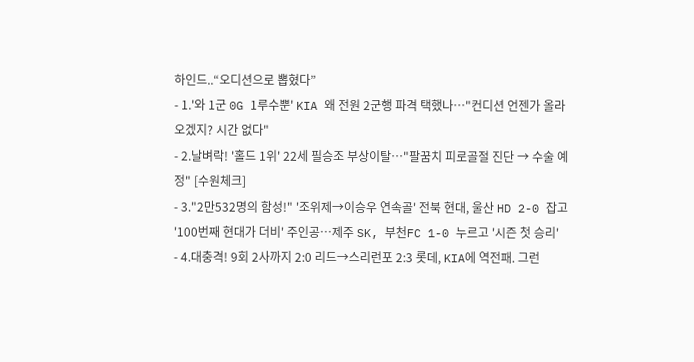하인드..“오디션으로 뽑혔다”
- 1.'와 1군 0G 1루수뿐' KIA 왜 전원 2군행 파격 택했나…"컨디션 언젠가 올라오겠지? 시간 없다"
- 2.날벼락! '홀드 1위' 22세 필승조 부상이탈…"팔꿈치 피로골절 진단 → 수술 예정" [수원체크]
- 3."2만532명의 함성!" '조위제→이승우 연속골' 전북 현대, 울산 HD 2-0 잡고 '100번째 현대가 더비' 주인공…제주 SK, 부천FC 1-0 누르고 '시즌 첫 승리'
- 4.대충격! 9회 2사까지 2:0 리드→스리런포 2:3 롯데, KIA에 역전패. 그런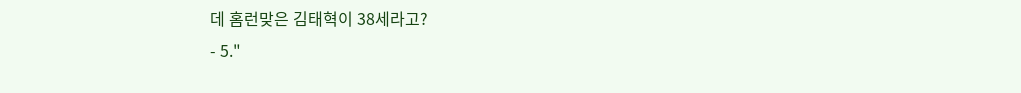데 홈런맞은 김태혁이 38세라고?
- 5."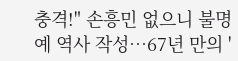충격!" 손흥민 없으니 불명예 역사 작성…67년 만의 '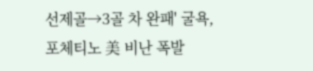선제골→3골 차 완패' 굴욕, 포체티노 美 비난 폭발